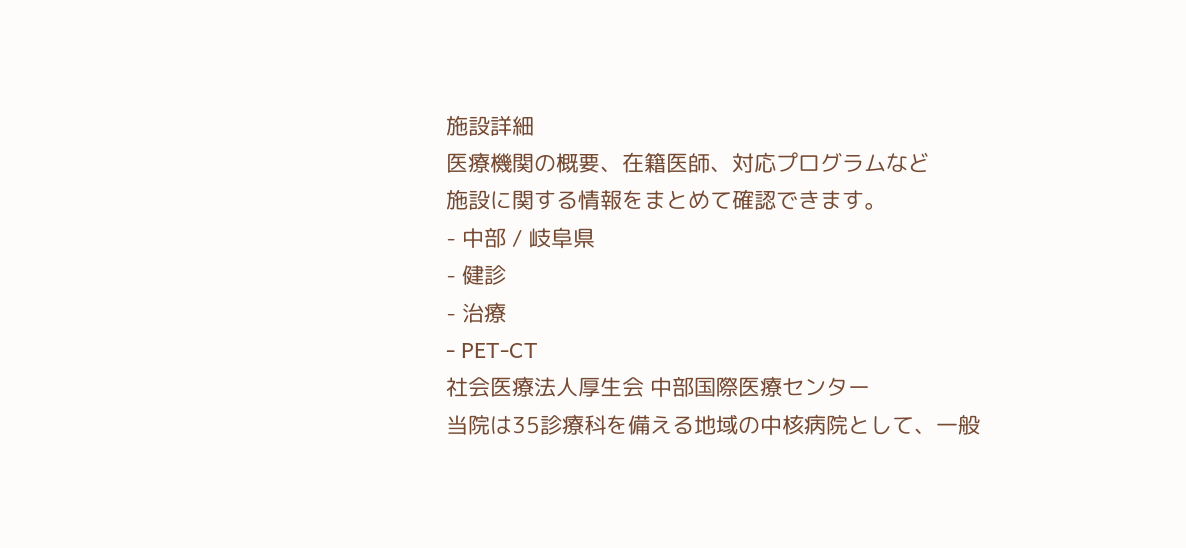施設詳細
医療機関の概要、在籍医師、対応プログラムなど
施設に関する情報をまとめて確認できます。
- 中部 / 岐阜県
- 健診
- 治療
- PET-CT
社会医療法人厚生会 中部国際医療センター
当院は35診療科を備える地域の中核病院として、一般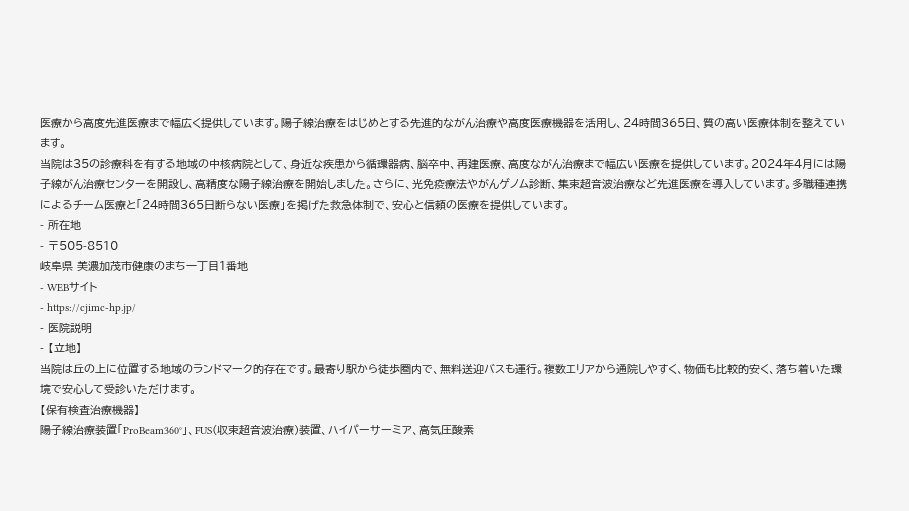医療から高度先進医療まで幅広く提供しています。陽子線治療をはじめとする先進的ながん治療や高度医療機器を活用し、24時間365日、質の高い医療体制を整えています。
当院は35の診療科を有する地域の中核病院として、身近な疾患から循環器病、脳卒中、再建医療、高度ながん治療まで幅広い医療を提供しています。2024年4月には陽子線がん治療センターを開設し、高精度な陽子線治療を開始しました。さらに、光免疫療法やがんゲノム診断、集束超音波治療など先進医療を導入しています。多職種連携によるチーム医療と「24時間365日断らない医療」を掲げた救急体制で、安心と信頼の医療を提供しています。
- 所在地
- 〒505-8510
岐阜県 美濃加茂市健康のまち一丁目1番地
- WEBサイト
- https://cjimc-hp.jp/
- 医院説明
- 【立地】
当院は丘の上に位置する地域のランドマーク的存在です。最寄り駅から徒歩圏内で、無料送迎バスも運行。複数エリアから通院しやすく、物価も比較的安く、落ち着いた環境で安心して受診いただけます。
【保有検査治療機器】
陽子線治療装置「ProBeam360°」、FUS(収束超音波治療)装置、ハイパーサーミア、高気圧酸素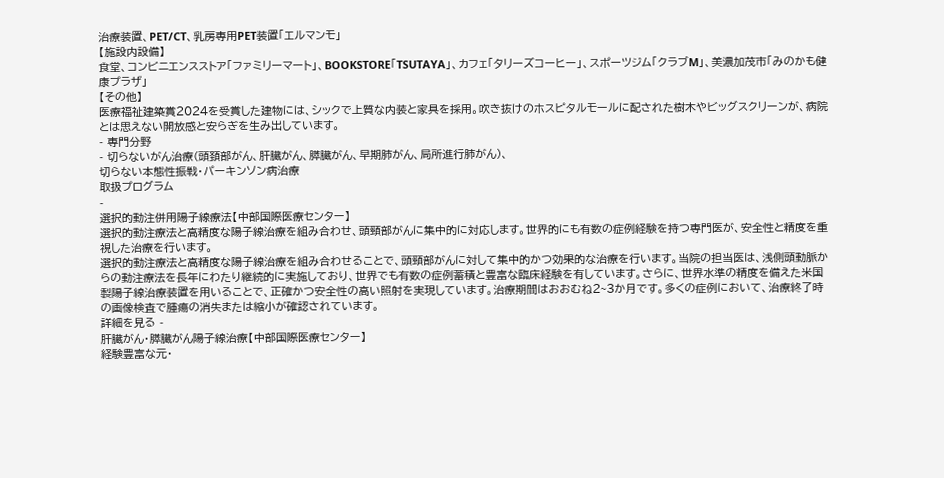治療装置、PET/CT、乳房専用PET装置「エルマンモ」
【施設内設備】
食堂、コンビニエンスストア「ファミリーマート」、BOOKSTORE「TSUTAYA」、カフェ「タリーズコーヒー」、スポーツジム「クラブM」、美濃加茂市「みのかも健康プラザ」
【その他】
医療福祉建築賞2024を受賞した建物には、シックで上質な内装と家具を採用。吹き抜けのホスピタルモールに配された樹木やビッグスクリーンが、病院とは思えない開放感と安らぎを生み出しています。
- 専門分野
- 切らないがん治療(頭頚部がん、肝臓がん、膵臓がん、早期肺がん、局所進行肺がん)、
切らない本態性振戦・パーキンソン病治療
取扱プログラム
-
選択的動注併用陽子線療法【中部国際医療センター】
選択的動注療法と高精度な陽子線治療を組み合わせ、頭頸部がんに集中的に対応します。世界的にも有数の症例経験を持つ専門医が、安全性と精度を重視した治療を行います。
選択的動注療法と高精度な陽子線治療を組み合わせることで、頭頸部がんに対して集中的かつ効果的な治療を行います。当院の担当医は、浅側頭動脈からの動注療法を長年にわたり継続的に実施しており、世界でも有数の症例蓄積と豊富な臨床経験を有しています。さらに、世界水準の精度を備えた米国製陽子線治療装置を用いることで、正確かつ安全性の高い照射を実現しています。治療期間はおおむね2~3か月です。多くの症例において、治療終了時の画像検査で腫瘍の消失または縮小が確認されています。
詳細を見る -
肝臓がん・膵臓がん陽子線治療【中部国際医療センター】
経験豊富な元・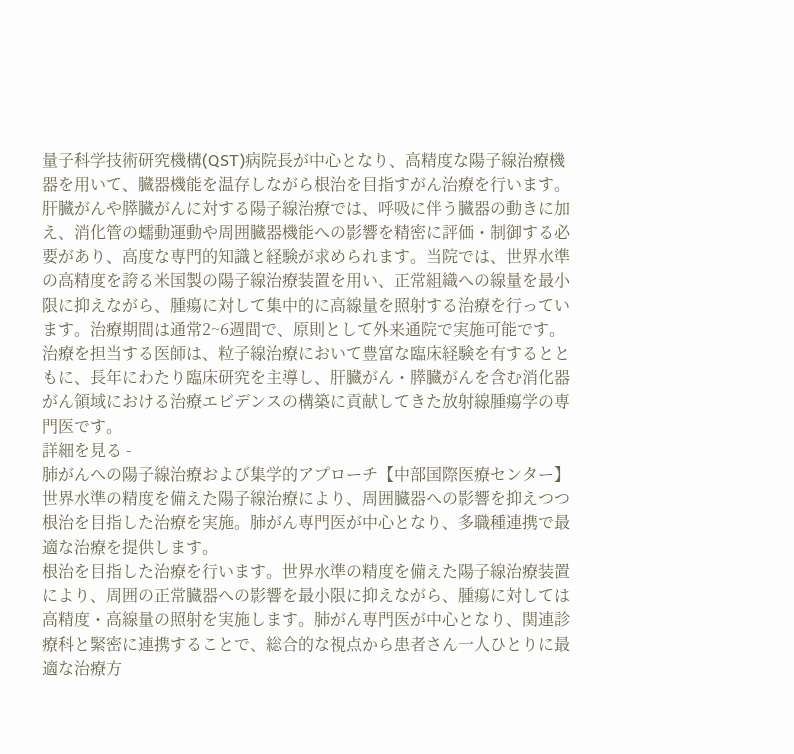量子科学技術研究機構(QST)病院長が中心となり、高精度な陽子線治療機器を用いて、臓器機能を温存しながら根治を目指すがん治療を行います。
肝臓がんや膵臓がんに対する陽子線治療では、呼吸に伴う臓器の動きに加え、消化管の蠕動運動や周囲臓器機能への影響を精密に評価・制御する必要があり、高度な専門的知識と経験が求められます。当院では、世界水準の高精度を誇る米国製の陽子線治療装置を用い、正常組織への線量を最小限に抑えながら、腫瘍に対して集中的に高線量を照射する治療を行っています。治療期間は通常2~6週間で、原則として外来通院で実施可能です。治療を担当する医師は、粒子線治療において豊富な臨床経験を有するとともに、長年にわたり臨床研究を主導し、肝臓がん・膵臓がんを含む消化器がん領域における治療エビデンスの構築に貢献してきた放射線腫瘍学の専門医です。
詳細を見る -
肺がんへの陽子線治療および集学的アプローチ【中部国際医療センター】
世界水準の精度を備えた陽子線治療により、周囲臓器への影響を抑えつつ根治を目指した治療を実施。肺がん専門医が中心となり、多職種連携で最適な治療を提供します。
根治を目指した治療を行います。世界水準の精度を備えた陽子線治療装置により、周囲の正常臓器への影響を最小限に抑えながら、腫瘍に対しては高精度・高線量の照射を実施します。肺がん専門医が中心となり、関連診療科と緊密に連携することで、総合的な視点から患者さん一人ひとりに最適な治療方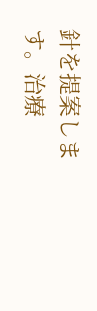針を提案します。治療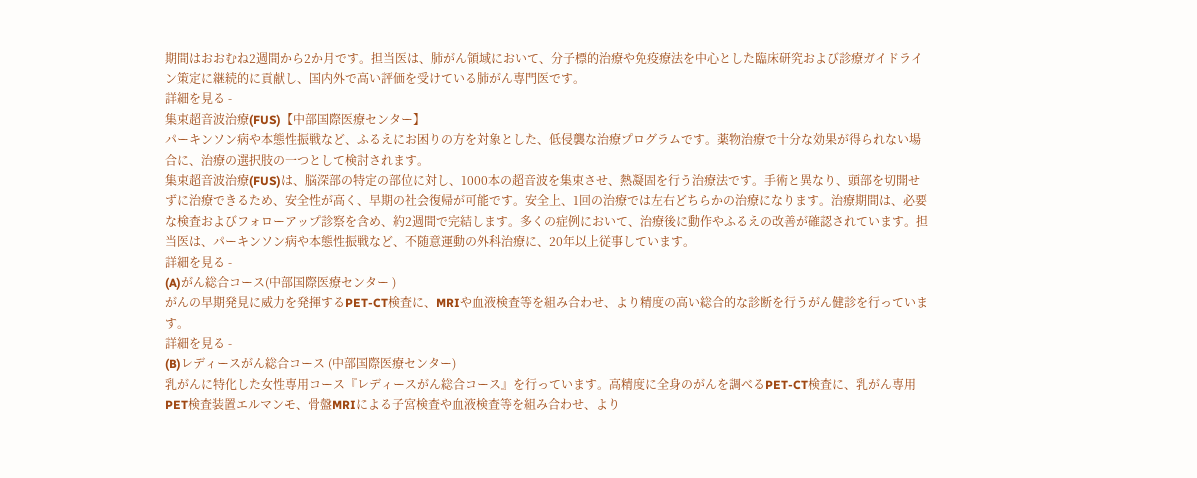期間はおおむね2週間から2か月です。担当医は、肺がん領域において、分子標的治療や免疫療法を中心とした臨床研究および診療ガイドライン策定に継続的に貢献し、国内外で高い評価を受けている肺がん専門医です。
詳細を見る -
集束超音波治療(FUS)【中部国際医療センター】
パーキンソン病や本態性振戦など、ふるえにお困りの方を対象とした、低侵襲な治療プログラムです。薬物治療で十分な効果が得られない場合に、治療の選択肢の一つとして検討されます。
集束超音波治療(FUS)は、脳深部の特定の部位に対し、1000本の超音波を集束させ、熱凝固を行う治療法です。手術と異なり、頭部を切開せずに治療できるため、安全性が高く、早期の社会復帰が可能です。安全上、1回の治療では左右どちらかの治療になります。治療期間は、必要な検査およびフォローアップ診察を含め、約2週間で完結します。多くの症例において、治療後に動作やふるえの改善が確認されています。担当医は、パーキンソン病や本態性振戦など、不随意運動の外科治療に、20年以上従事しています。
詳細を見る -
(A)がん総合コース(中部国際医療センター )
がんの早期発見に威力を発揮するPET-CT検査に、MRIや血液検査等を組み合わせ、より精度の高い総合的な診断を行うがん健診を行っています。
詳細を見る -
(B)レディースがん総合コース (中部国際医療センター)
乳がんに特化した女性専用コース『レディースがん総合コース』を行っています。高精度に全身のがんを調べるPET-CT検査に、乳がん専用PET検査装置エルマンモ、骨盤MRIによる子宮検査や血液検査等を組み合わせ、より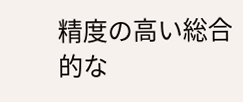精度の高い総合的な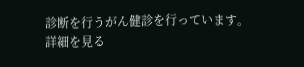診断を行うがん健診を行っています。
詳細を見る